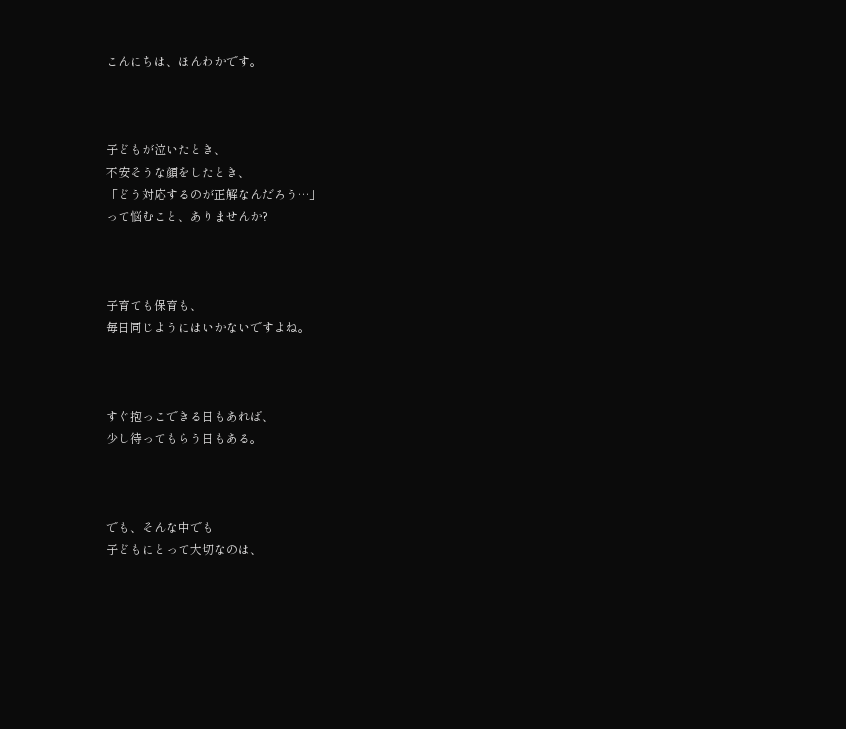こんにちは、ほんわかです。



子どもが泣いたとき、
不安そうな顔をしたとき、
「どう対応するのが正解なんだろう…」
って悩むこと、ありませんか?



子育ても保育も、
毎日同じようにはいかないですよね。



すぐ抱っこできる日もあれば、
少し待ってもらう日もある。



でも、そんな中でも
子どもにとって大切なのは、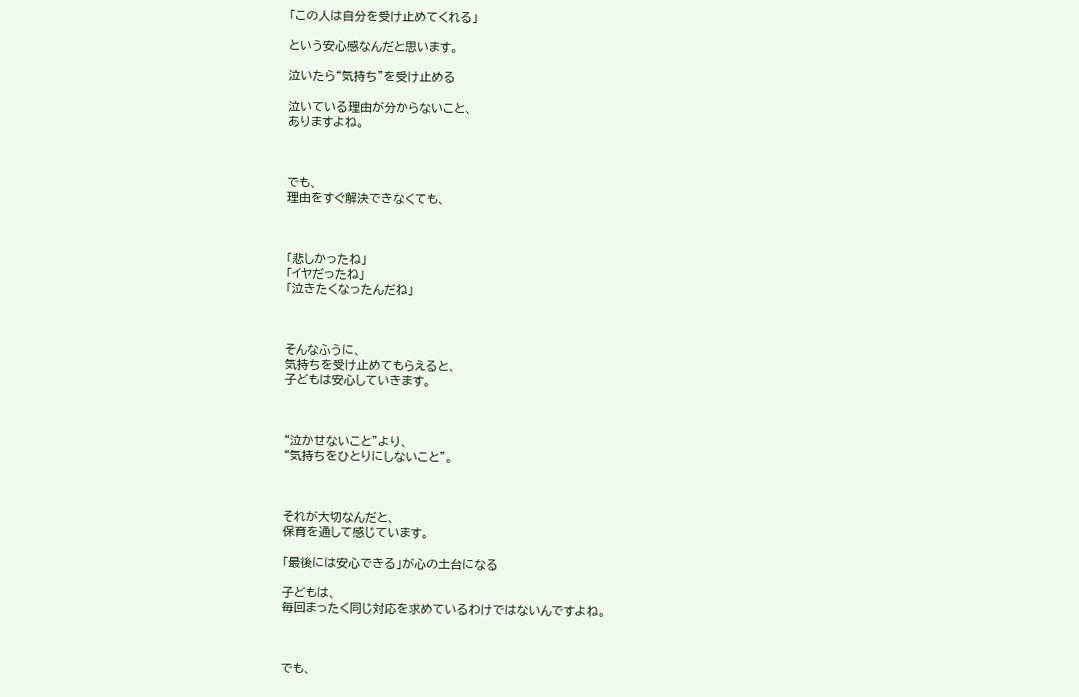「この人は自分を受け止めてくれる」

という安心感なんだと思います。

泣いたら“気持ち”を受け止める

泣いている理由が分からないこと、
ありますよね。



でも、
理由をすぐ解決できなくても、



「悲しかったね」
「イヤだったね」
「泣きたくなったんだね」



そんなふうに、
気持ちを受け止めてもらえると、
子どもは安心していきます。



“泣かせないこと”より、
“気持ちをひとりにしないこと”。



それが大切なんだと、
保育を通して感じています。

「最後には安心できる」が心の土台になる

子どもは、
毎回まったく同じ対応を求めているわけではないんですよね。



でも、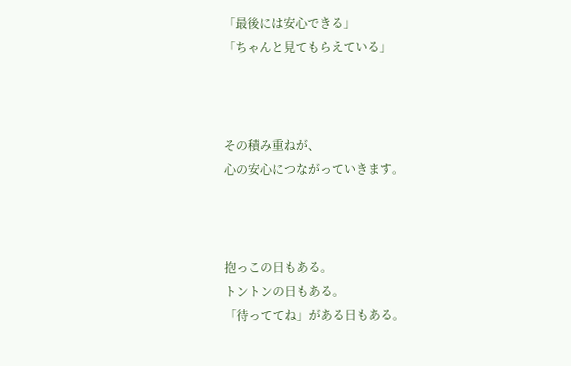「最後には安心できる」
「ちゃんと見てもらえている」



その積み重ねが、
心の安心につながっていきます。



抱っこの日もある。
トントンの日もある。
「待っててね」がある日もある。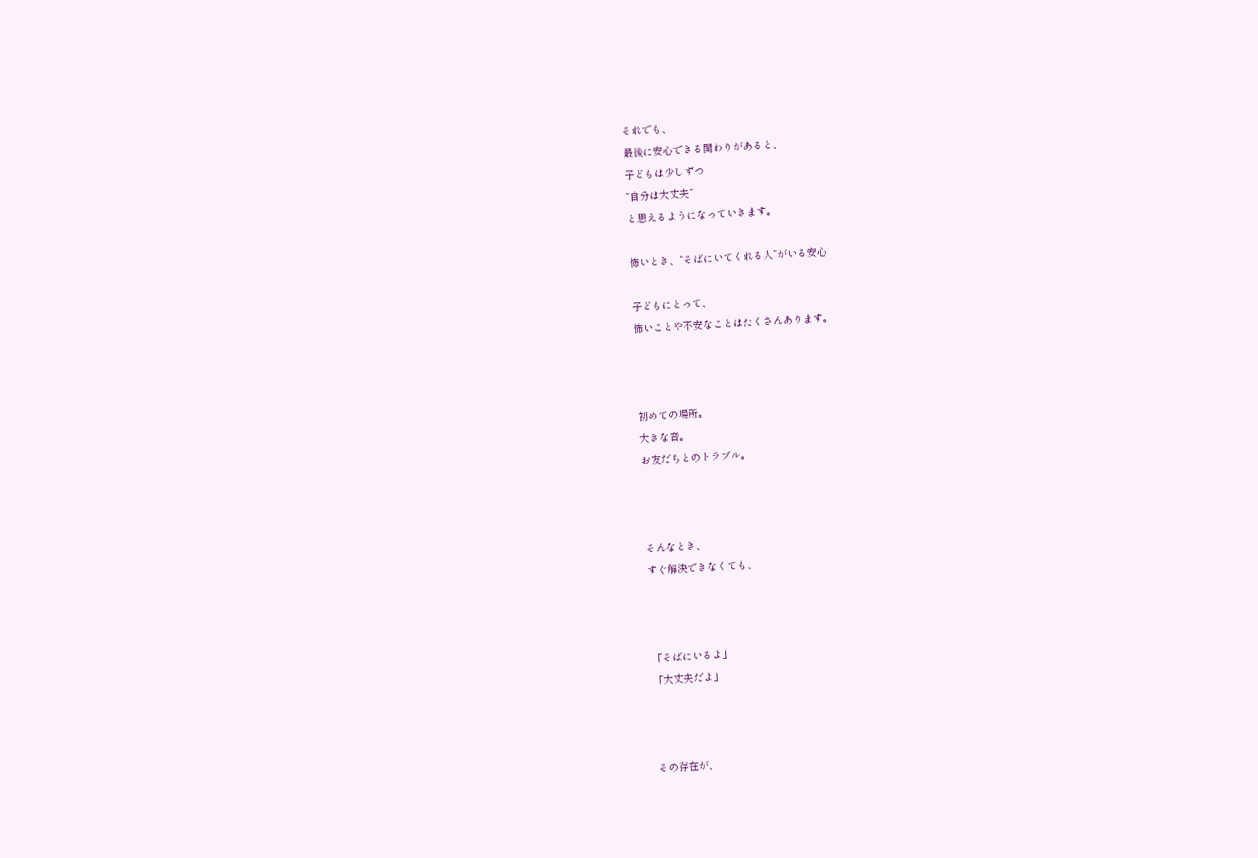それでも、
最後に安心できる関わりがあると、
子どもは少しずつ
“自分は大丈夫”
と思えるようになっていきます。

怖いとき、“そばにいてくれる人”がいる安心

子どもにとって、
怖いことや不安なことはたくさんあります。



初めての場所。
大きな音。
お友だちとのトラブル。



そんなとき、
すぐ解決できなくても、



「そばにいるよ」
「大丈夫だよ」



その存在が、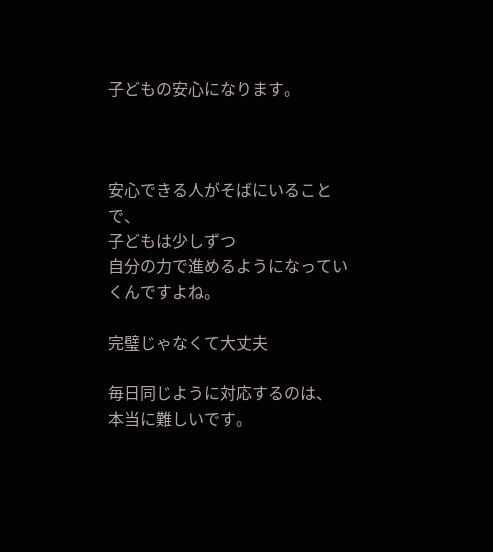子どもの安心になります。



安心できる人がそばにいることで、
子どもは少しずつ
自分の力で進めるようになっていくんですよね。

完璧じゃなくて大丈夫

毎日同じように対応するのは、
本当に難しいです。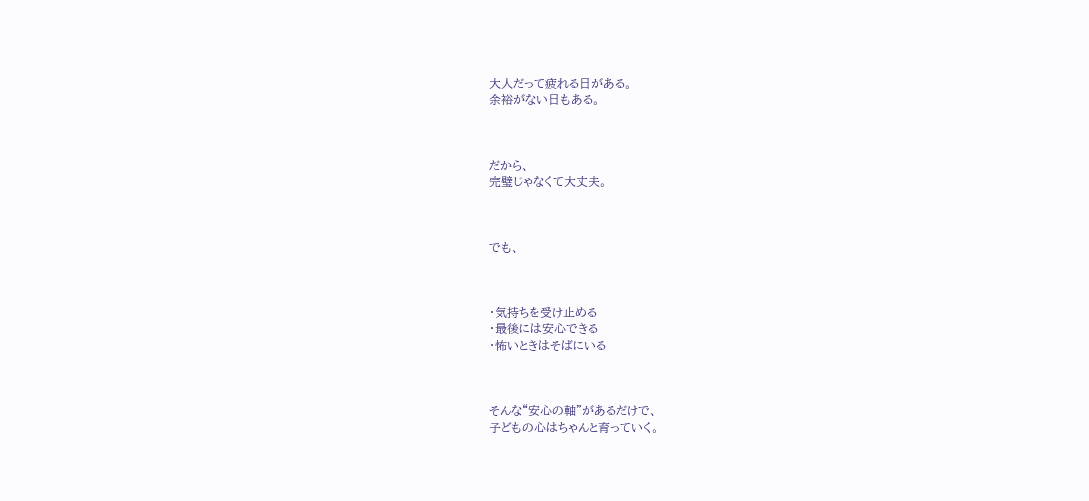大人だって疲れる日がある。
余裕がない日もある。



だから、
完璧じゃなくて大丈夫。



でも、



・気持ちを受け止める
・最後には安心できる
・怖いときはそばにいる



そんな“安心の軸”があるだけで、
子どもの心はちゃんと育っていく。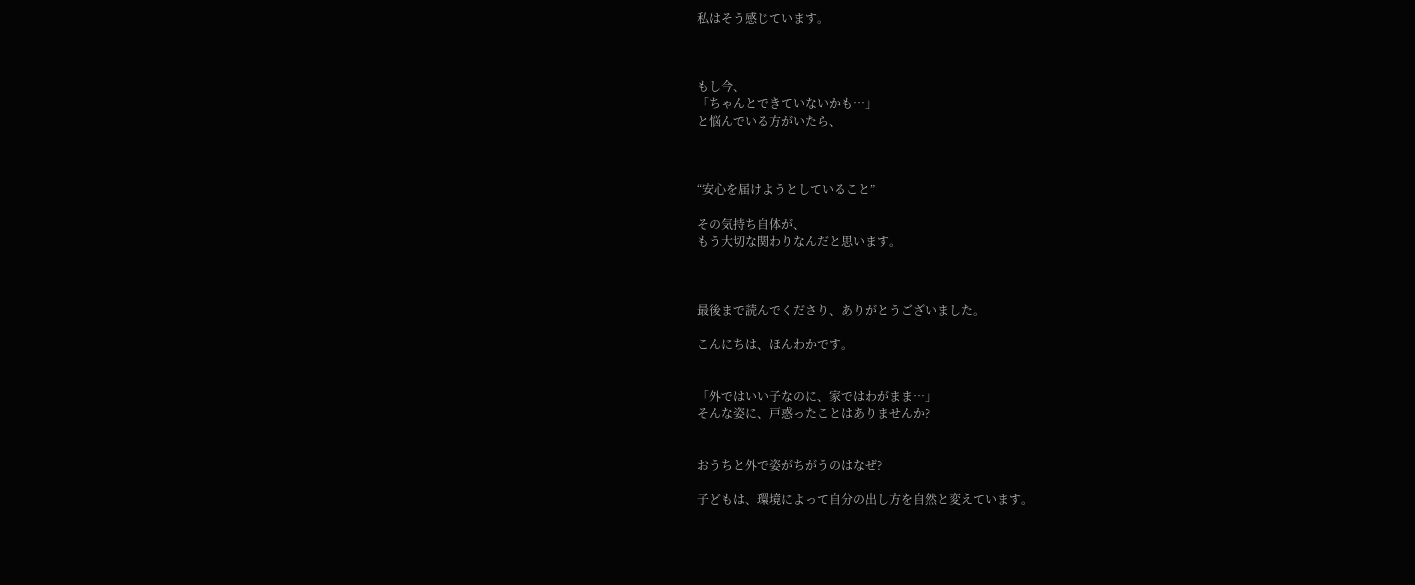私はそう感じています。



もし今、
「ちゃんとできていないかも…」
と悩んでいる方がいたら、



“安心を届けようとしていること”

その気持ち自体が、
もう大切な関わりなんだと思います。



最後まで読んでくださり、ありがとうございました。

こんにちは、ほんわかです。


「外ではいい子なのに、家ではわがまま…」
そんな姿に、戸惑ったことはありませんか?


おうちと外で姿がちがうのはなぜ?

子どもは、環境によって自分の出し方を自然と変えています。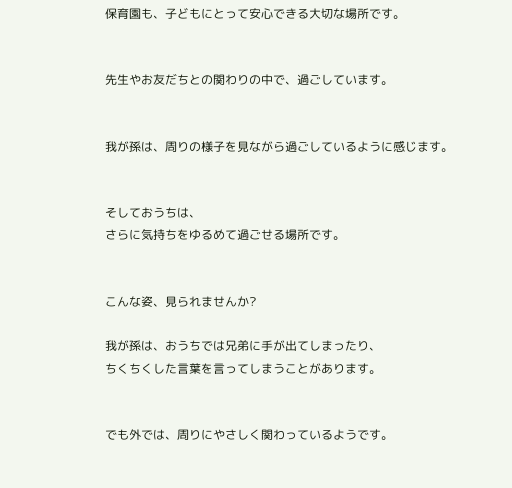保育園も、子どもにとって安心できる大切な場所です。


先生やお友だちとの関わりの中で、過ごしています。


我が孫は、周りの様子を見ながら過ごしているように感じます。


そしておうちは、
さらに気持ちをゆるめて過ごせる場所です。


こんな姿、見られませんか?

我が孫は、おうちでは兄弟に手が出てしまったり、
ちくちくした言葉を言ってしまうことがあります。


でも外では、周りにやさしく関わっているようです。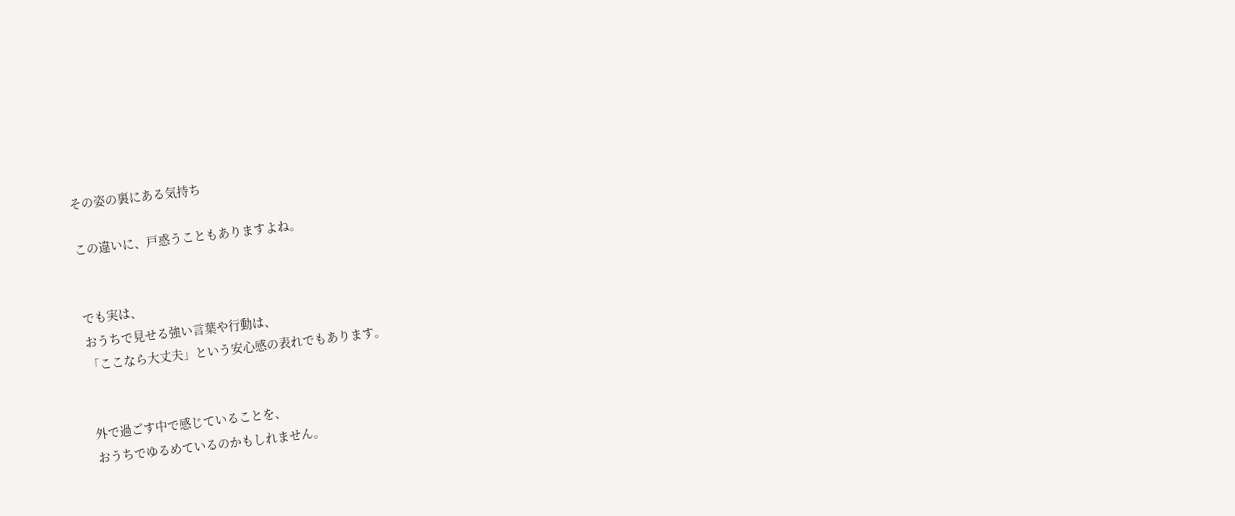その姿の裏にある気持ち

この違いに、戸惑うこともありますよね。


でも実は、
おうちで見せる強い言葉や行動は、
「ここなら大丈夫」という安心感の表れでもあります。


外で過ごす中で感じていることを、
おうちでゆるめているのかもしれません。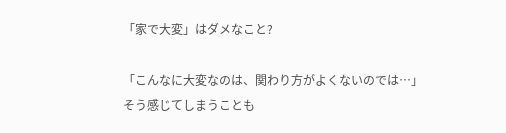「家で大変」はダメなこと?

「こんなに大変なのは、関わり方がよくないのでは…」
そう感じてしまうことも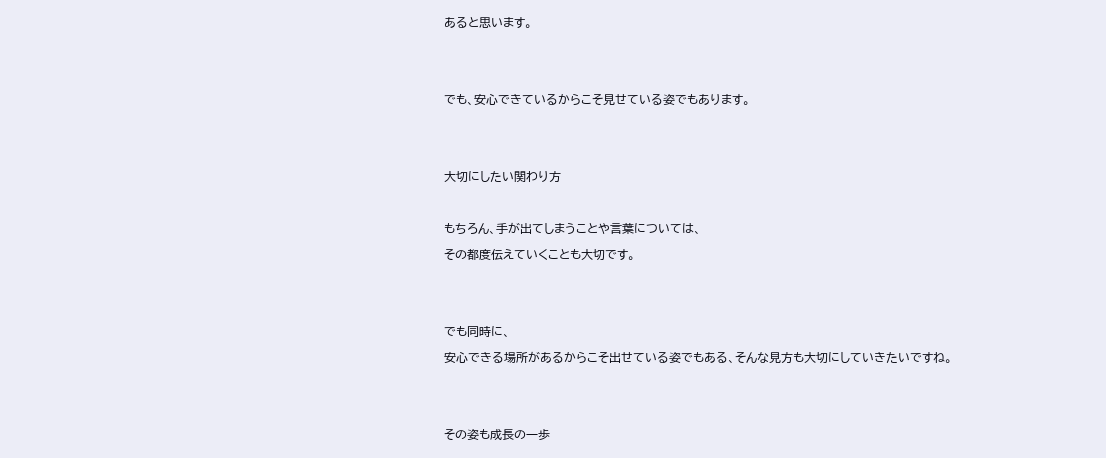あると思います。


でも、安心できているからこそ見せている姿でもあります。


大切にしたい関わり方

もちろん、手が出てしまうことや言葉については、
その都度伝えていくことも大切です。


でも同時に、
安心できる場所があるからこそ出せている姿でもある、そんな見方も大切にしていきたいですね。


その姿も成長の一歩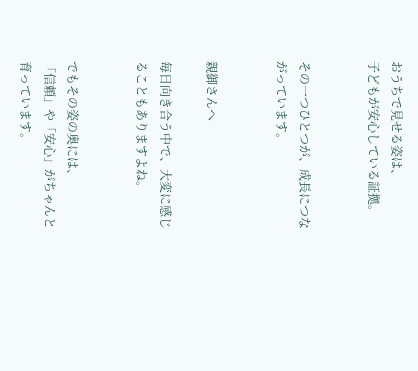おうちで見せる姿は、
子どもが安心している証拠。


その一つひとつが、成長につながっています。


親御さんへ

毎日向き合う中で、大変に感じることもありますよね。


でもその姿の奥には、
「信頼」や「安心」がちゃんと育っています。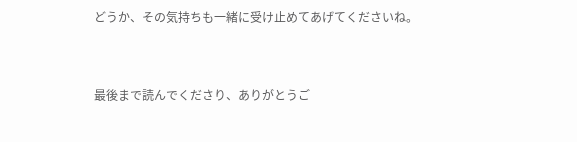どうか、その気持ちも一緒に受け止めてあげてくださいね。



最後まで読んでくださり、ありがとうご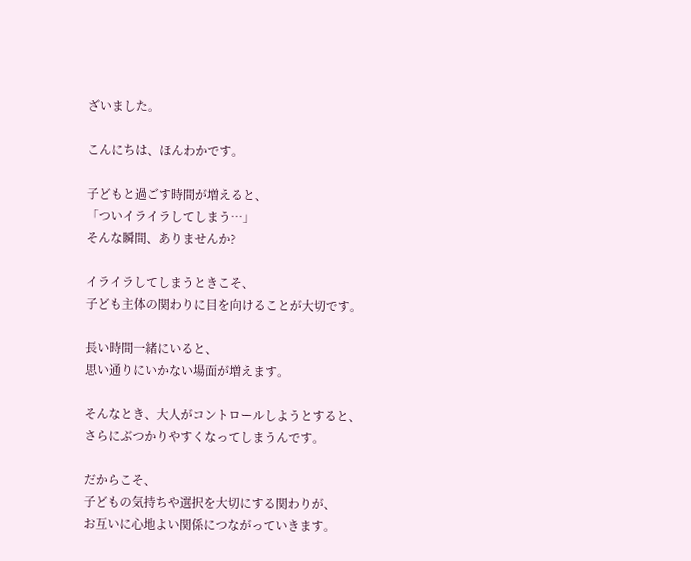ざいました。

こんにちは、ほんわかです。

子どもと過ごす時間が増えると、
「ついイライラしてしまう…」
そんな瞬間、ありませんか?

イライラしてしまうときこそ、
子ども主体の関わりに目を向けることが大切です。

長い時間一緒にいると、
思い通りにいかない場面が増えます。

そんなとき、大人がコントロールしようとすると、
さらにぶつかりやすくなってしまうんです。

だからこそ、
子どもの気持ちや選択を大切にする関わりが、
お互いに心地よい関係につながっていきます。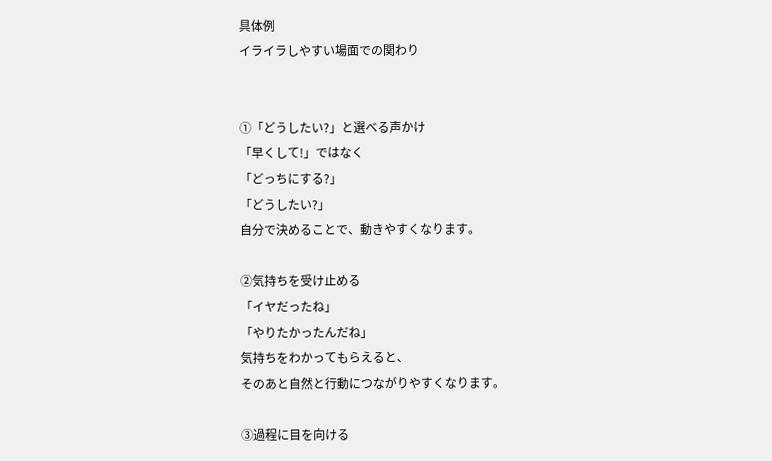具体例
イライラしやすい場面での関わり


①「どうしたい?」と選べる声かけ
「早くして!」ではなく
「どっちにする?」
「どうしたい?」
自分で決めることで、動きやすくなります。

②気持ちを受け止める
「イヤだったね」
「やりたかったんだね」
気持ちをわかってもらえると、
そのあと自然と行動につながりやすくなります。

③過程に目を向ける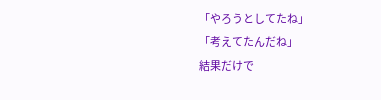「やろうとしてたね」
「考えてたんだね」
結果だけで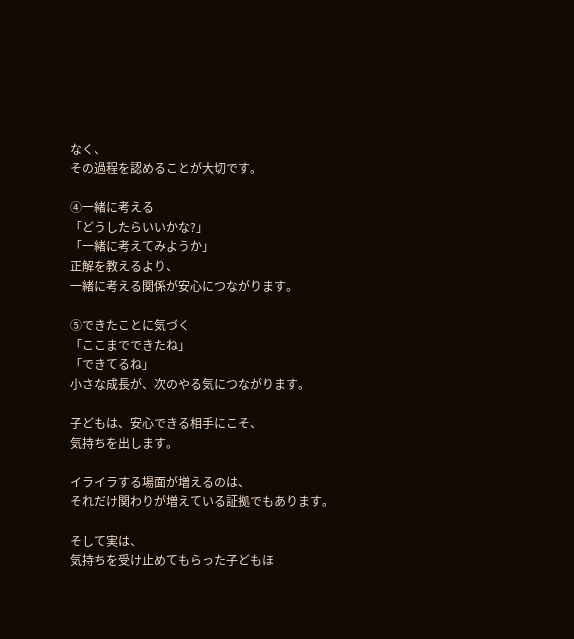なく、
その過程を認めることが大切です。

④一緒に考える
「どうしたらいいかな?」
「一緒に考えてみようか」
正解を教えるより、
一緒に考える関係が安心につながります。

⑤できたことに気づく
「ここまでできたね」
「できてるね」
小さな成長が、次のやる気につながります。

子どもは、安心できる相手にこそ、
気持ちを出します。

イライラする場面が増えるのは、
それだけ関わりが増えている証拠でもあります。

そして実は、
気持ちを受け止めてもらった子どもほ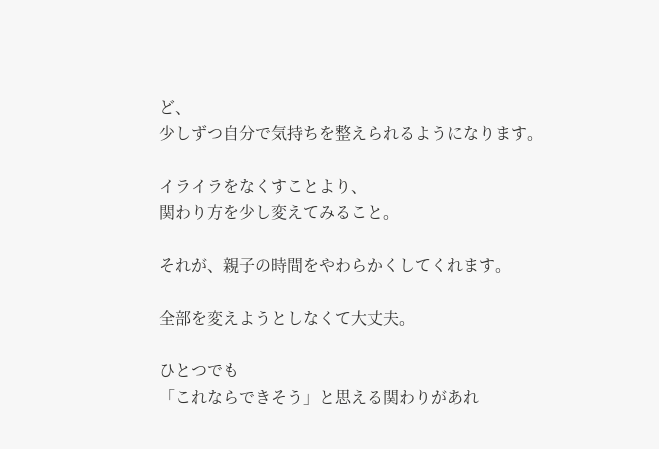ど、
少しずつ自分で気持ちを整えられるようになります。

イライラをなくすことより、
関わり方を少し変えてみること。

それが、親子の時間をやわらかくしてくれます。

全部を変えようとしなくて大丈夫。

ひとつでも
「これならできそう」と思える関わりがあれ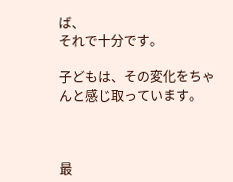ば、
それで十分です。

子どもは、その変化をちゃんと感じ取っています。



最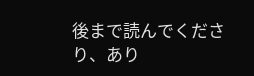後まで読んでくださり、あり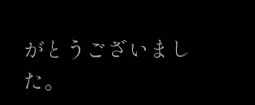がとうございました。